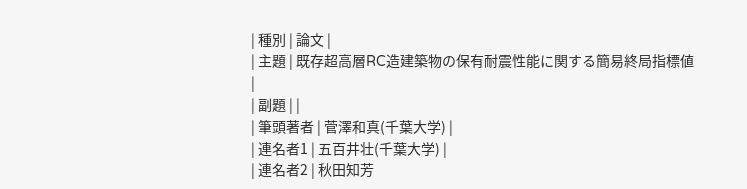| 種別 | 論文 |
| 主題 | 既存超高層RC造建築物の保有耐震性能に関する簡易終局指標値 |
| 副題 | |
| 筆頭著者 | 菅澤和真(千葉大学) |
| 連名者1 | 五百井壮(千葉大学) |
| 連名者2 | 秋田知芳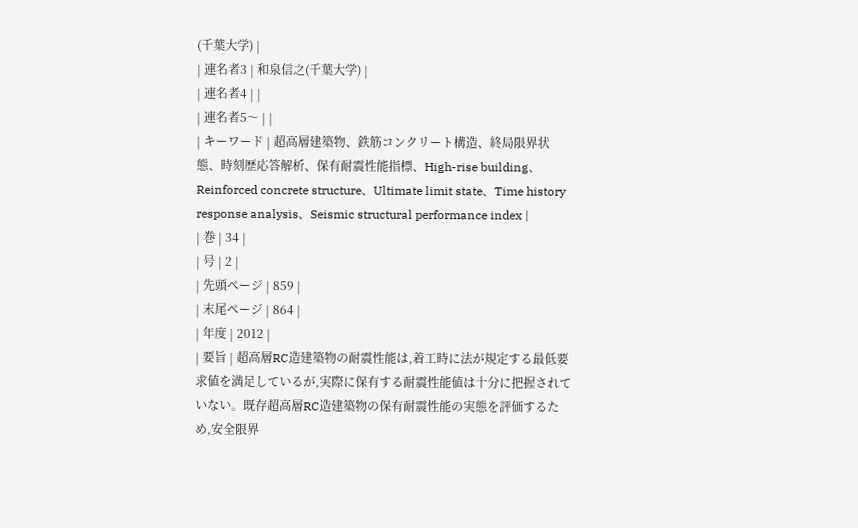(千葉大学) |
| 連名者3 | 和泉信之(千葉大学) |
| 連名者4 | |
| 連名者5〜 | |
| キーワード | 超高層建築物、鉄筋コンクリート構造、終局限界状態、時刻歴応答解析、保有耐震性能指標、High-rise building、Reinforced concrete structure、Ultimate limit state、Time history response analysis、Seismic structural performance index |
| 巻 | 34 |
| 号 | 2 |
| 先頭ページ | 859 |
| 末尾ページ | 864 |
| 年度 | 2012 |
| 要旨 | 超高層RC造建築物の耐震性能は,着工時に法が規定する最低要求値を満足しているが,実際に保有する耐震性能値は十分に把握されていない。既存超高層RC造建築物の保有耐震性能の実態を評価するため,安全限界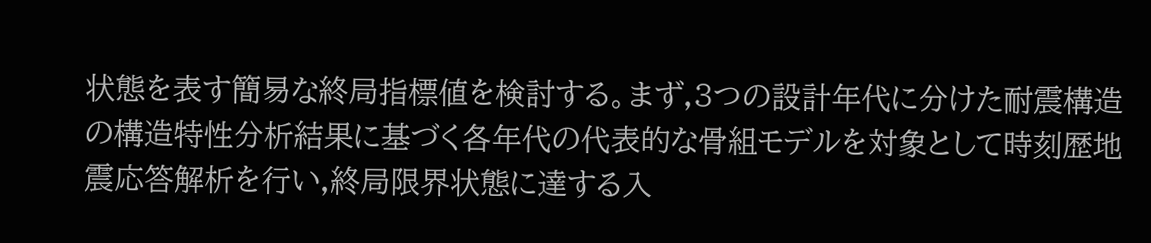状態を表す簡易な終局指標値を検討する。まず,3つの設計年代に分けた耐震構造の構造特性分析結果に基づく各年代の代表的な骨組モデルを対象として時刻歴地震応答解析を行い,終局限界状態に達する入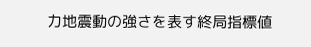力地震動の強さを表す終局指標値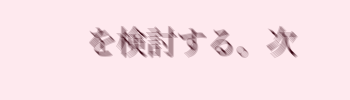を検討する。次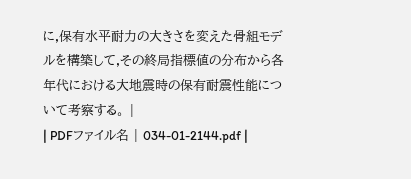に,保有水平耐力の大きさを変えた骨組モデルを構築して,その終局指標値の分布から各年代における大地震時の保有耐震性能について考察する。 |
| PDFファイル名 | 034-01-2144.pdf |